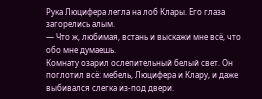Рука Люцифера легла на лоб Клары. Его глаза загорелись алым.
— Что ж, любимая, встань и выскажи мне всё, что обо мне думаешь.
Комнату озарил ослепительный белый свет. Он поглотил всё: мебель, Люцифера и Клару, и даже выбивался слегка из-под двери.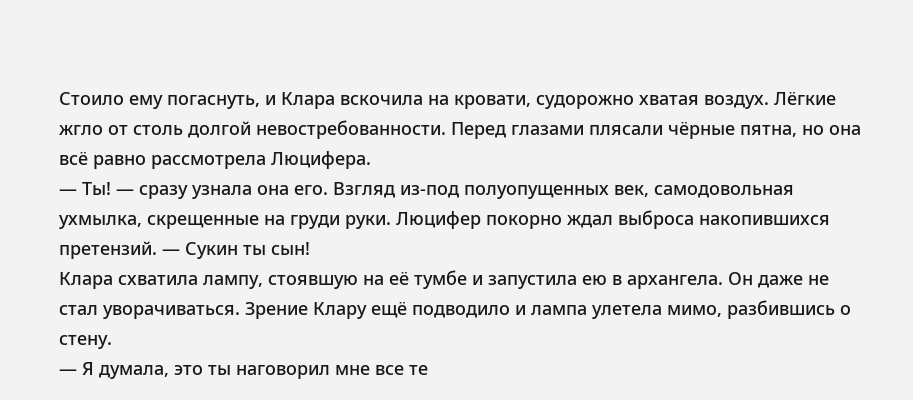Стоило ему погаснуть, и Клара вскочила на кровати, судорожно хватая воздух. Лёгкие жгло от столь долгой невостребованности. Перед глазами плясали чёрные пятна, но она всё равно рассмотрела Люцифера.
— Ты! — сразу узнала она его. Взгляд из-под полуопущенных век, самодовольная ухмылка, скрещенные на груди руки. Люцифер покорно ждал выброса накопившихся претензий. — Сукин ты сын!
Клара схватила лампу, стоявшую на её тумбе и запустила ею в архангела. Он даже не стал уворачиваться. Зрение Клару ещё подводило и лампа улетела мимо, разбившись о стену.
— Я думала, это ты наговорил мне все те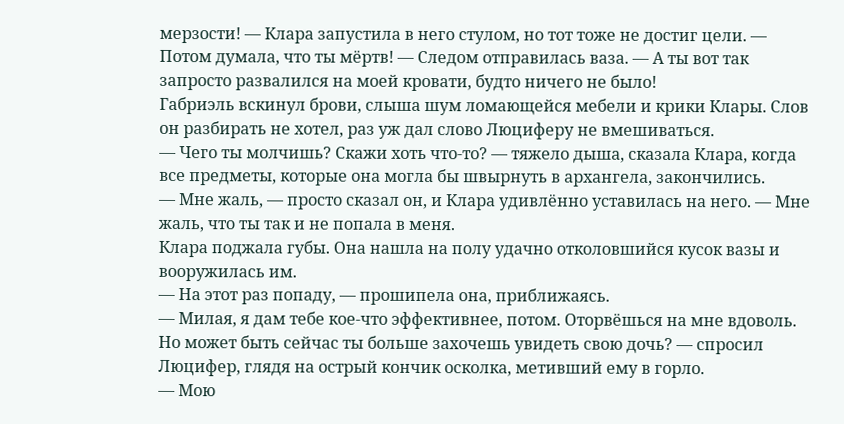мерзости! — Клара запустила в него стулом, но тот тоже не достиг цели. — Потом думала, что ты мёртв! — Следом отправилась ваза. — А ты вот так запросто развалился на моей кровати, будто ничего не было!
Габриэль вскинул брови, слыша шум ломающейся мебели и крики Клары. Слов он разбирать не хотел, раз уж дал слово Люциферу не вмешиваться.
— Чего ты молчишь? Скажи хоть что-то? — тяжело дыша, сказала Клара, когда все предметы, которые она могла бы швырнуть в архангела, закончились.
— Мне жаль, — просто сказал он, и Клара удивлённо уставилась на него. — Мне жаль, что ты так и не попала в меня.
Клара поджала губы. Она нашла на полу удачно отколовшийся кусок вазы и вооружилась им.
— На этот раз попаду, — прошипела она, приближаясь.
— Милая, я дам тебе кое-что эффективнее, потом. Оторвёшься на мне вдоволь. Но может быть сейчас ты больше захочешь увидеть свою дочь? — спросил Люцифер, глядя на острый кончик осколка, метивший ему в горло.
— Мою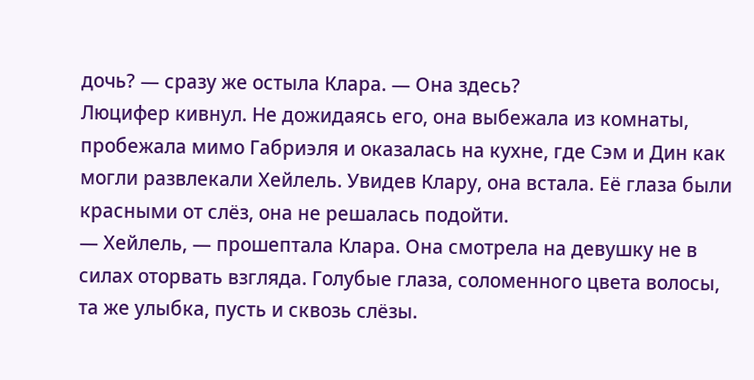дочь? — сразу же остыла Клара. — Она здесь?
Люцифер кивнул. Не дожидаясь его, она выбежала из комнаты, пробежала мимо Габриэля и оказалась на кухне, где Сэм и Дин как могли развлекали Хейлель. Увидев Клару, она встала. Её глаза были красными от слёз, она не решалась подойти.
— Хейлель, — прошептала Клара. Она смотрела на девушку не в силах оторвать взгляда. Голубые глаза, соломенного цвета волосы, та же улыбка, пусть и сквозь слёзы.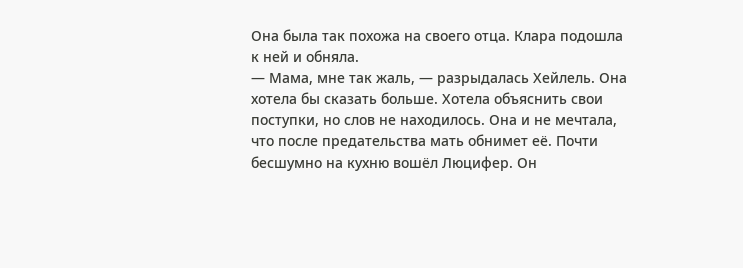Она была так похожа на своего отца. Клара подошла к ней и обняла.
— Мама, мне так жаль, — разрыдалась Хейлель. Она хотела бы сказать больше. Хотела объяснить свои поступки, но слов не находилось. Она и не мечтала, что после предательства мать обнимет её. Почти бесшумно на кухню вошёл Люцифер. Он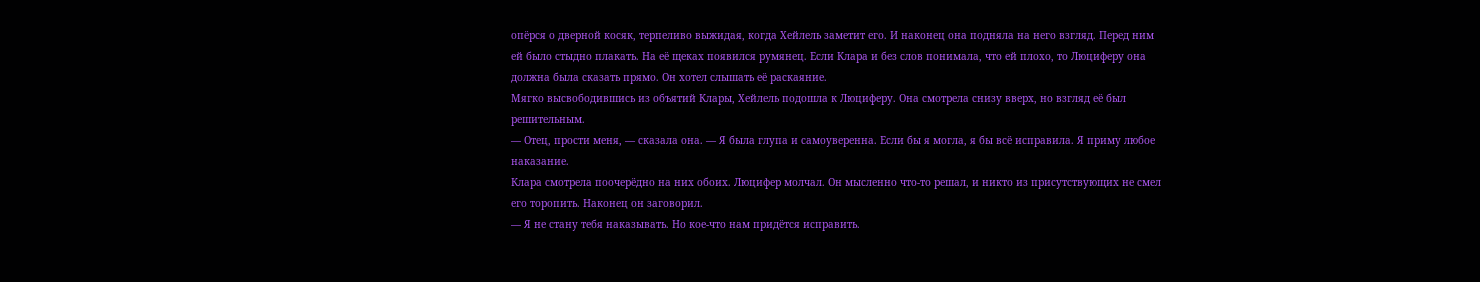опёрся о дверной косяк, терпеливо выжидая, когда Хейлель заметит его. И наконец она подняла на него взгляд. Перед ним ей было стыдно плакать. На её щеках появился румянец. Если Клара и без слов понимала, что ей плохо, то Люциферу она должна была сказать прямо. Он хотел слышать её раскаяние.
Мягко высвободившись из объятий Клары, Хейлель подошла к Люциферу. Она смотрела снизу вверх, но взгляд её был решительным.
— Отец, прости меня, — сказала она. — Я была глупа и самоуверенна. Если бы я могла, я бы всё исправила. Я приму любое наказание.
Клара смотрела поочерёдно на них обоих. Люцифер молчал. Он мысленно что-то решал, и никто из присутствующих не смел его торопить. Наконец он заговорил.
— Я не стану тебя наказывать. Но кое-что нам придётся исправить.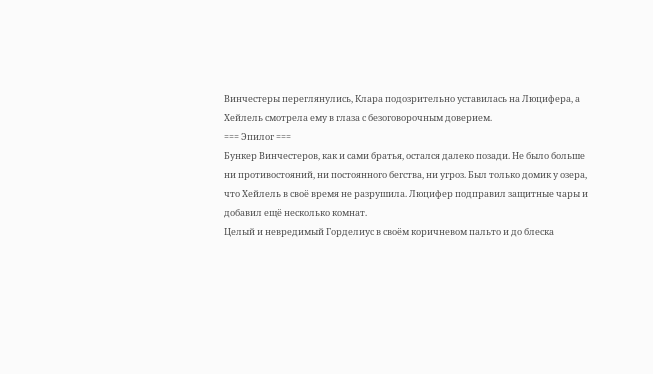Винчестеры переглянулись, Клара подозрительно уставилась на Люцифера, а Хейлель смотрела ему в глаза с безоговорочным доверием.
=== Эпилог ===
Бункер Винчестеров, как и сами братья, остался далеко позади. Не было больше ни противостояний, ни постоянного бегства, ни угроз. Был только домик у озера, что Хейлель в своё время не разрушила. Люцифер подправил защитные чары и добавил ещё несколько комнат.
Целый и невредимый Горделиус в своём коричневом пальто и до блеска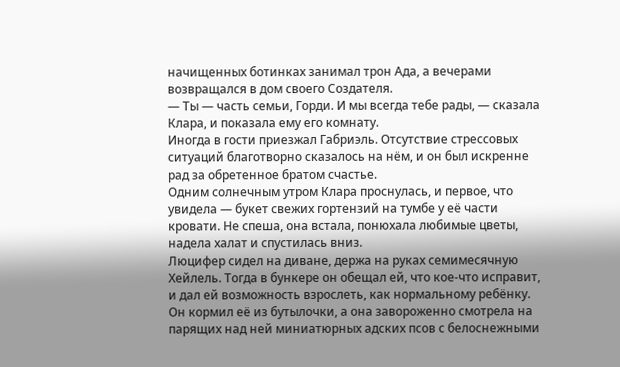начищенных ботинках занимал трон Ада, а вечерами возвращался в дом своего Создателя.
— Ты — часть семьи, Горди. И мы всегда тебе рады, — сказала Клара, и показала ему его комнату.
Иногда в гости приезжал Габриэль. Отсутствие стрессовых ситуаций благотворно сказалось на нём, и он был искренне рад за обретенное братом счастье.
Одним солнечным утром Клара проснулась, и первое, что увидела — букет свежих гортензий на тумбе у её части кровати. Не спеша, она встала, понюхала любимые цветы, надела халат и спустилась вниз.
Люцифер сидел на диване, держа на руках семимесячную Хейлель. Тогда в бункере он обещал ей, что кое-что исправит, и дал ей возможность взрослеть, как нормальному ребёнку. Он кормил её из бутылочки, а она завороженно смотрела на парящих над ней миниатюрных адских псов с белоснежными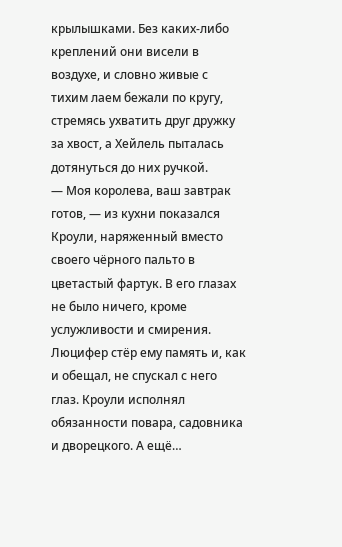крылышками. Без каких-либо креплений они висели в воздухе, и словно живые с тихим лаем бежали по кругу, стремясь ухватить друг дружку за хвост, а Хейлель пыталась дотянуться до них ручкой.
— Моя королева, ваш завтрак готов, — из кухни показался Кроули, наряженный вместо своего чёрного пальто в цветастый фартук. В его глазах не было ничего, кроме услужливости и смирения. Люцифер стёр ему память и, как и обещал, не спускал с него глаз. Кроули исполнял обязанности повара, садовника и дворецкого. А ещё…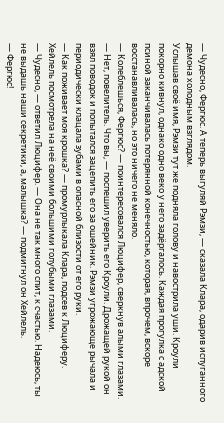— Чудесно, Фергюс. А теперь выгуляй Рэмзи, — сказала Клара, одарив испуганного демона холодным взглядом.
Услышав своё имя, Рэмзи тут же подняла голову и навострила уши. Кроули покорно кивнул, однако одно веко у него задёргалось. Каждая прогулка с адской псиной заканчивалась потерянной конечностью, которая, впрочем, вскоре восстанавливалась, но это ничего не меняло.
— Колеблешься, Фергюс? — поинтересовался Люцифер, сверкнув алыми глазами.
— Нет, повелитель. Что вы, — поспешил уверить его Кроули. Дрожащей рукой он взял поводок и попытался зацепить его за ошейник. Рэмзи угрожающе рычала и периодически клацала зубами в опасной близости от его руки.
— Как поживает моя крошка? — промурлыкала Клара, подсев к Люциферу. Хейлель посмотрела на неё своими большими голубыми глазами.
— Чудесно, — ответил Люцифер. — Она не так много спит, к счастью. Надеюсь, ты не выдашь наши секретики, а, малышка? — подмигнул он Хейлель.
— Фергюс!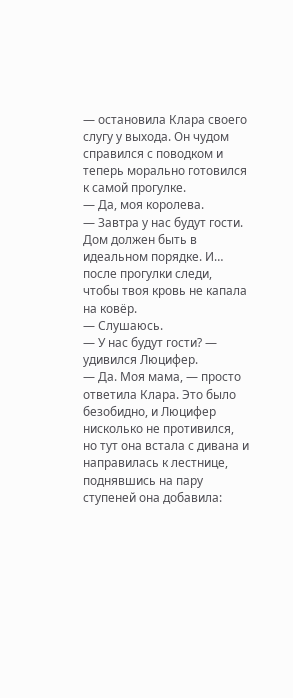— остановила Клара своего слугу у выхода. Он чудом справился с поводком и теперь морально готовился к самой прогулке.
— Да, моя королева.
— Завтра у нас будут гости. Дом должен быть в идеальном порядке. И… после прогулки следи, чтобы твоя кровь не капала на ковёр.
— Слушаюсь.
— У нас будут гости? — удивился Люцифер.
— Да. Моя мама, — просто ответила Клара. Это было безобидно, и Люцифер нисколько не противился, но тут она встала с дивана и направилась к лестнице, поднявшись на пару ступеней она добавила: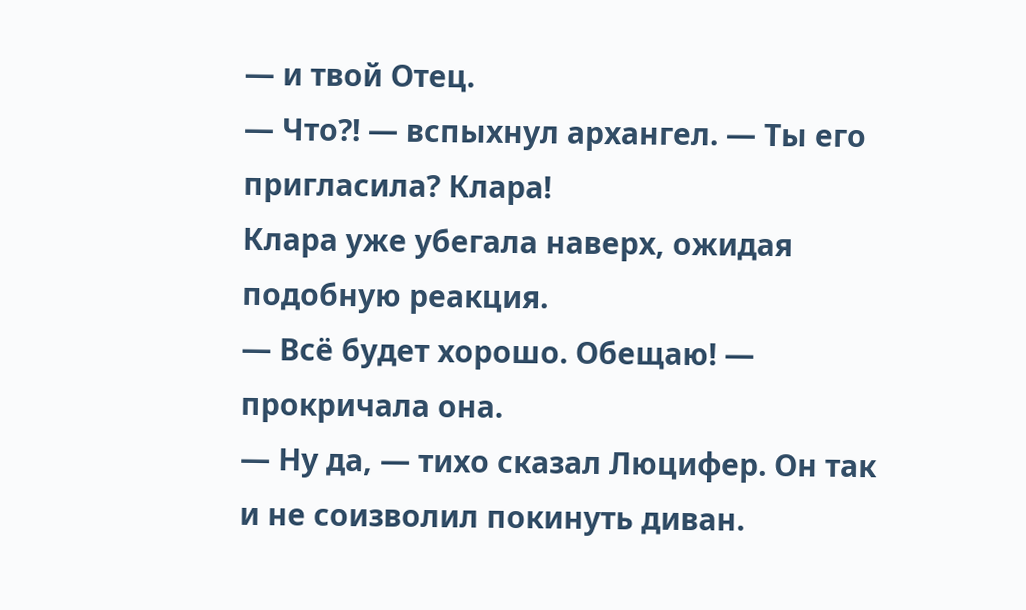— и твой Отец.
— Что?! — вспыхнул архангел. — Ты его пригласила? Клара!
Клара уже убегала наверх, ожидая подобную реакция.
— Всё будет хорошо. Обещаю! — прокричала она.
— Ну да, — тихо сказал Люцифер. Он так и не соизволил покинуть диван.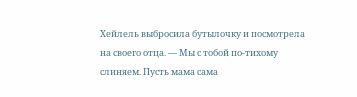Хейлель выбросила бутылочку и посмотрела на своего отца. — Мы с тобой по-тихому слиняем. Пусть мама сама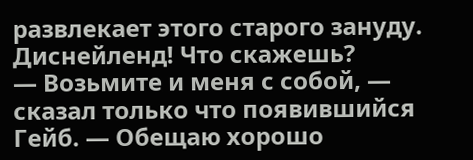развлекает этого старого зануду. Диснейленд! Что скажешь?
— Возьмите и меня с собой, — сказал только что появившийся Гейб. — Обещаю хорошо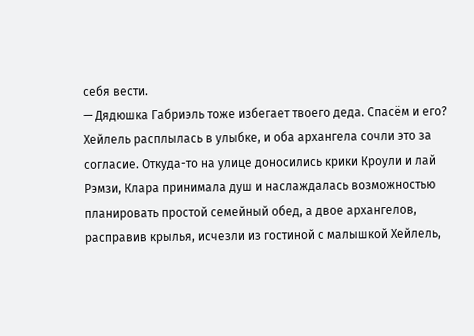себя вести.
— Дядюшка Габриэль тоже избегает твоего деда. Спасём и его?
Хейлель расплылась в улыбке, и оба архангела сочли это за согласие. Откуда-то на улице доносились крики Кроули и лай Рэмзи, Клара принимала душ и наслаждалась возможностью планировать простой семейный обед, а двое архангелов, расправив крылья, исчезли из гостиной с малышкой Хейлель,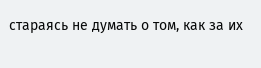стараясь не думать о том, как за их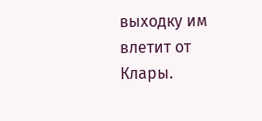выходку им влетит от Клары.